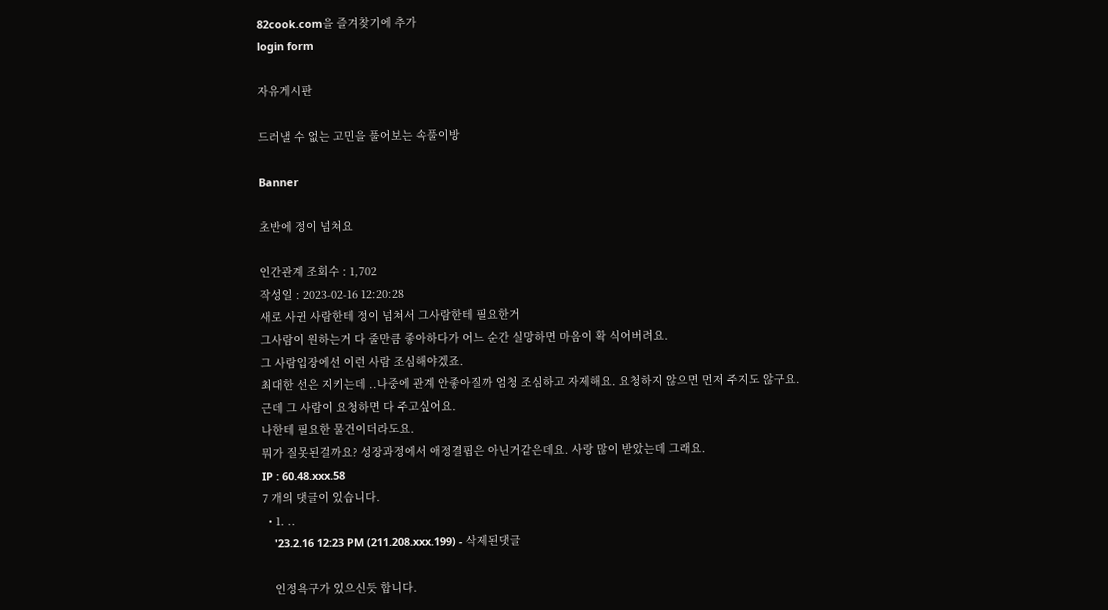82cook.com을 즐겨찾기에 추가
login form

자유게시판

드러낼 수 없는 고민을 풀어보는 속풀이방

Banner

초반에 정이 넘쳐요

인간관계 조회수 : 1,702
작성일 : 2023-02-16 12:20:28
새로 사귄 사람한테 정이 넘쳐서 그사람한테 필요한거
그사람이 원하는거 다 줄만큼 좋아하다가 어느 순간 실망하면 마음이 확 식어버려요.
그 사람입장에선 이런 사람 조심해야겠죠.
최대한 선은 지키는데 ..나중에 관계 안좋아질까 엄청 조심하고 자제해요. 요청하지 않으면 먼저 주지도 않구요.
근데 그 사람이 요청하면 다 주고싶어요.
나한테 필요한 물건이더라도요.
뭐가 질못된걸까요? 성장과정에서 애정결핍은 아닌거같은데요. 사랑 많이 받았는데 그래요.
IP : 60.48.xxx.58
7 개의 댓글이 있습니다.
  • 1. ..
    '23.2.16 12:23 PM (211.208.xxx.199) - 삭제된댓글

    인정욕구가 있으신듯 합니다.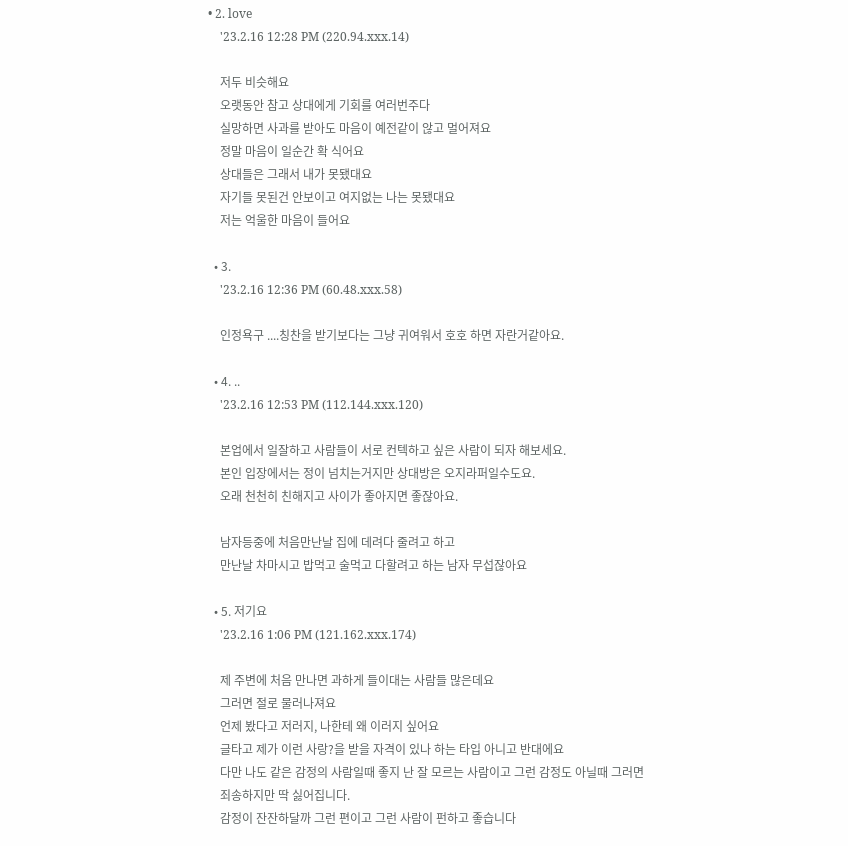• 2. love
    '23.2.16 12:28 PM (220.94.xxx.14)

    저두 비슷해요
    오랫동안 참고 상대에게 기회를 여러번주다
    실망하면 사과를 받아도 마음이 예전같이 않고 멀어져요
    정말 마음이 일순간 확 식어요
    상대들은 그래서 내가 못됐대요
    자기들 못된건 안보이고 여지없는 나는 못됐대요
    저는 억울한 마음이 들어요

  • 3.
    '23.2.16 12:36 PM (60.48.xxx.58)

    인정욕구 ....칭찬을 받기보다는 그냥 귀여워서 호호 하면 자란거같아요.

  • 4. ..
    '23.2.16 12:53 PM (112.144.xxx.120)

    본업에서 일잘하고 사람들이 서로 컨텍하고 싶은 사람이 되자 해보세요.
    본인 입장에서는 정이 넘치는거지만 상대방은 오지라퍼일수도요.
    오래 천천히 친해지고 사이가 좋아지면 좋잖아요.

    남자등중에 처음만난날 집에 데려다 줄려고 하고
    만난날 차마시고 밥먹고 술먹고 다할려고 하는 남자 무섭잖아요

  • 5. 저기요
    '23.2.16 1:06 PM (121.162.xxx.174)

    제 주변에 처음 만나면 과하게 들이대는 사람들 많은데요
    그러면 절로 물러나져요
    언제 봤다고 저러지, 나한테 왜 이러지 싶어요
    글타고 제가 이런 사랑?을 받을 자격이 있나 하는 타입 아니고 반대에요
    다만 나도 같은 감정의 사람일때 좋지 난 잘 모르는 사람이고 그런 감정도 아닐때 그러면
    죄송하지만 딱 싫어집니다.
    감정이 잔잔하달까 그런 편이고 그런 사람이 펀하고 좋습니다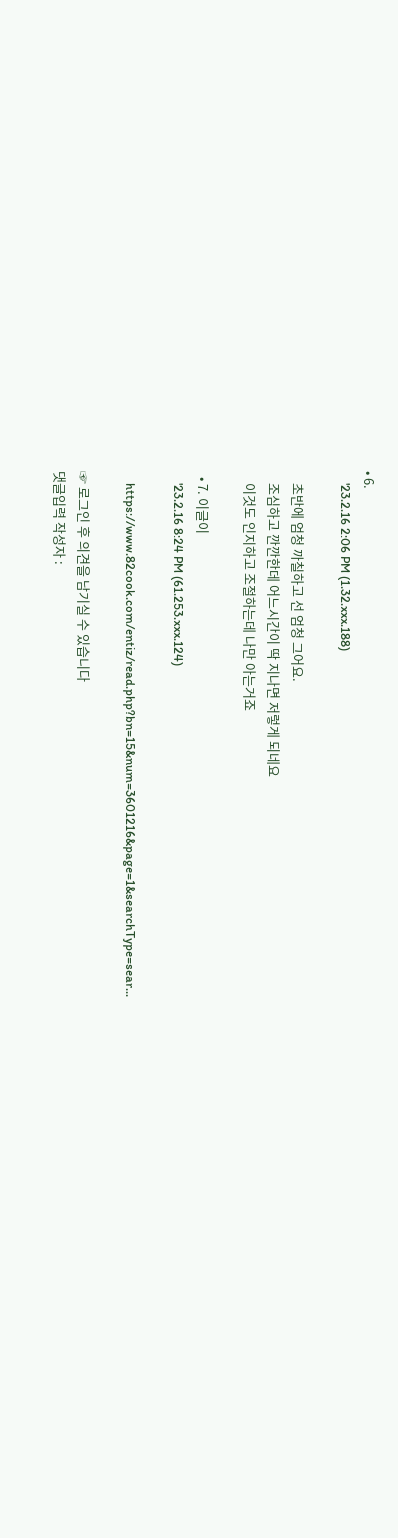• 6.
    '23.2.16 2:06 PM (1.32.xxx.188)

    초반에 엄청 까칠하고 선 엄청 그어요.
    조심하고 깐깐한데 어느시간이 딱 지나면 저렇게 되네요
    이것도 인지하고 조절하는데 나만 아는거죠

  • 7. 이글이
    '23.2.16 8:24 PM (61.253.xxx.124)

    https://www.82cook.com/entiz/read.php?bn=15&num=3601216&page=1&searchType=sear...

☞ 로그인 후 의견을 남기실 수 있습니다
댓글입력 작성자 :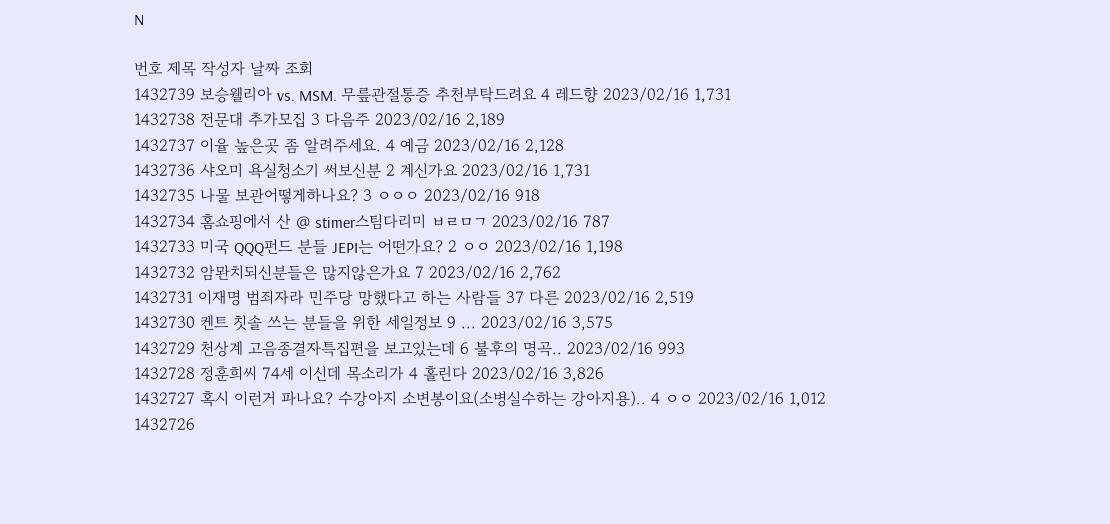N

번호 제목 작성자 날짜 조회
1432739 보승웰리아 vs. MSM. 무릎관절통증 추천부탁드려요 4 레드향 2023/02/16 1,731
1432738 전문대 추가모집 3 다음주 2023/02/16 2,189
1432737 이율 높은곳 좀 알려주세요. 4 예금 2023/02/16 2,128
1432736 샤오미 욕실청소기 써보신분 2 계신가요 2023/02/16 1,731
1432735 나물 보관어떻게하나요? 3 ㅇㅇㅇ 2023/02/16 918
1432734 홈쇼핑에서 산 @ stimer스팀다리미 ㅂㄹㅁㄱ 2023/02/16 787
1432733 미국 QQQ펀드 분들 JEPI는 어떤가요? 2 ㅇㅇ 2023/02/16 1,198
1432732 암뫈치되신분들은 많지않은가요 7 2023/02/16 2,762
1432731 이재명 범죄자라 민주당 망했다고 하는 사람들 37 다른 2023/02/16 2,519
1432730 켄트 칫솔 쓰는 분들을 위한 세일정보 9 ... 2023/02/16 3,575
1432729 천상계 고음종결자특집편을 보고있는데 6 불후의 명곡.. 2023/02/16 993
1432728 정훈희씨 74세 이신데 목소리가 4 홀린다 2023/02/16 3,826
1432727 혹시 이런거 파나요? 수강아지 소변봉이요(소병실수하는 강아지용).. 4 ㅇㅇ 2023/02/16 1,012
1432726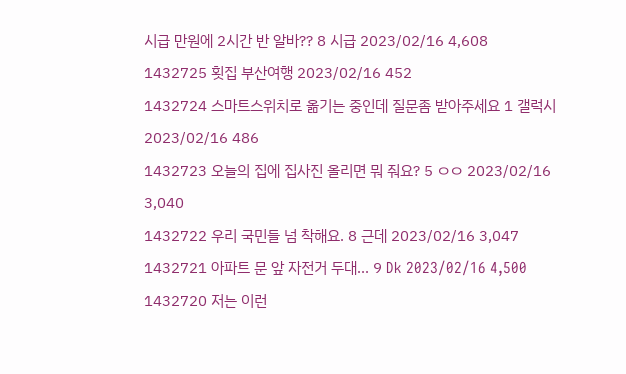시급 만원에 2시간 반 알바?? 8 시급 2023/02/16 4,608
1432725 횟집 부산여행 2023/02/16 452
1432724 스마트스위치로 옮기는 중인데 질문좀 받아주세요 1 갤럭시 2023/02/16 486
1432723 오늘의 집에 집사진 올리면 뭐 줘요? 5 ㅇㅇ 2023/02/16 3,040
1432722 우리 국민들 넘 착해요. 8 근데 2023/02/16 3,047
1432721 아파트 문 앞 자전거 두대... 9 Dk 2023/02/16 4,500
1432720 저는 이런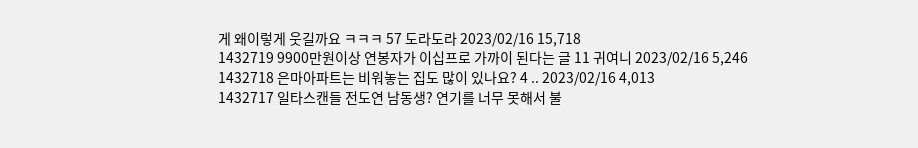게 왜이렇게 웃길까요 ㅋㅋㅋ 57 도라도라 2023/02/16 15,718
1432719 9900만원이상 연봉자가 이십프로 가까이 된다는 글 11 귀여니 2023/02/16 5,246
1432718 은마아파트는 비워놓는 집도 많이 있나요? 4 .. 2023/02/16 4,013
1432717 일타스캔들 전도연 남동생? 연기를 너무 못해서 불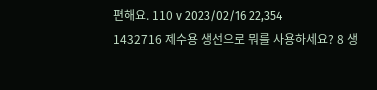편해요. 110 v 2023/02/16 22,354
1432716 제수용 생선으로 뭐를 사용하세요? 8 생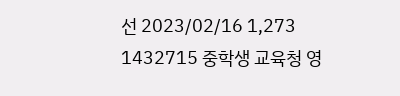선 2023/02/16 1,273
1432715 중학생 교육청 영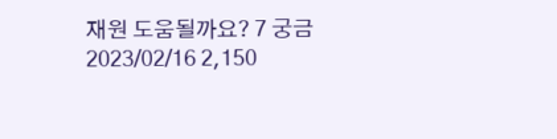재원 도움될까요? 7 궁금 2023/02/16 2,150